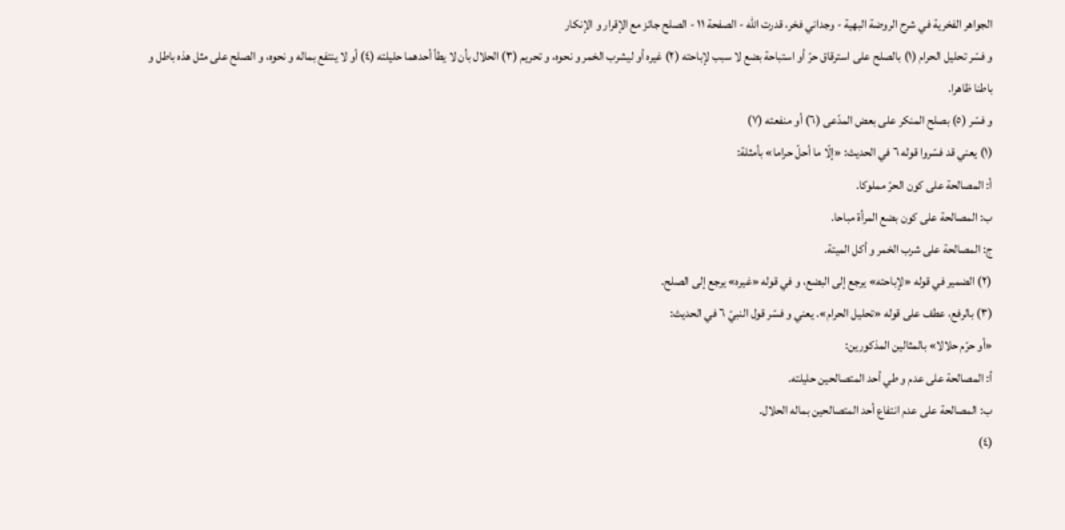الجواهر الفخرية في شرح الروضة البهية - وجداني فخر، قدرت الله - الصفحة ١١ - الصلح جائز مع الإقرار و الإنكار
و فسّر تحليل الحرام (١) بالصلح على استرقاق حرّ أو استباحة بضع لا سبب لإباحته (٢) غيره أو ليشرب الخمر و نحوه، و تحريم (٣) الحلال بأن لا يطأ أحدهما حليلته (٤) أو لا ينتفع بماله و نحوه، و الصلح على مثل هذه باطل و باطنا ظاهرا.
و فسّر (٥) بصلح المنكر على بعض المدّعى (٦) أو منفعته (٧)
(١) يعني قد فسّروا قوله ٦ في الحديث: «إلّا ما أحلّ حراما» بأمثلة:
أ: المصالحة على كون الحرّ مملوكا.
ب: المصالحة على كون بضع المرأة مباحا.
ج: المصالحة على شرب الخمر و أكل الميتة.
(٢) الضمير في قوله «لإباحته» يرجع إلى البضع، و في قوله «غيره» يرجع إلى الصلح.
(٣) بالرفع، عطف على قوله «تحليل الحرام». يعني و فسّر قول النبيّ ٦ في الحديث:
«أو حرّم حلالا» بالمثالين المذكورين:
أ: المصالحة على عدم و طي أحد المتصالحين حليلته.
ب: المصالحة على عدم انتفاع أحد المتصالحين بماله الحلال.
(٤)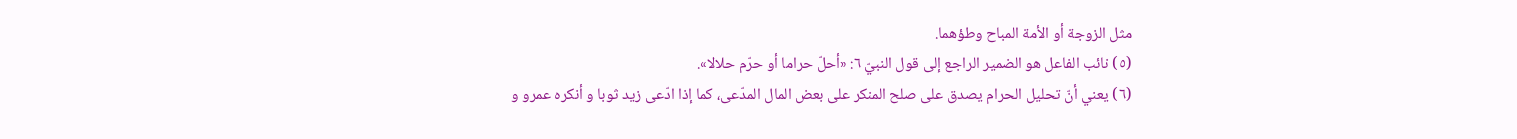مثل الزوجة أو الأمة المباح وطؤهما.
(٥) نائب الفاعل هو الضمير الراجع إلى قول النبيّ ٦: «أحلّ حراما أو حرّم حلالا».
(٦) يعني أنّ تحليل الحرام يصدق على صلح المنكر على بعض المال المدّعى، كما إذا ادّعى زيد ثوبا و أنكره عمرو و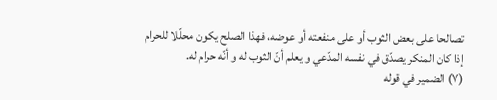تصالحا على بعض الثوب أو على منفعته أو عوضه، فهذا الصلح يكون محلّلا للحرام إذا كان المنكر يصدّق في نفسه المدّعي و يعلم أنّ الثوب له و أنّه حرام له.
(٧) الضمير في قوله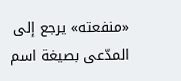«منفعته» يرجع إلى المدّعى بصيغة اسم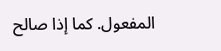المفعول. كما إذا صالح